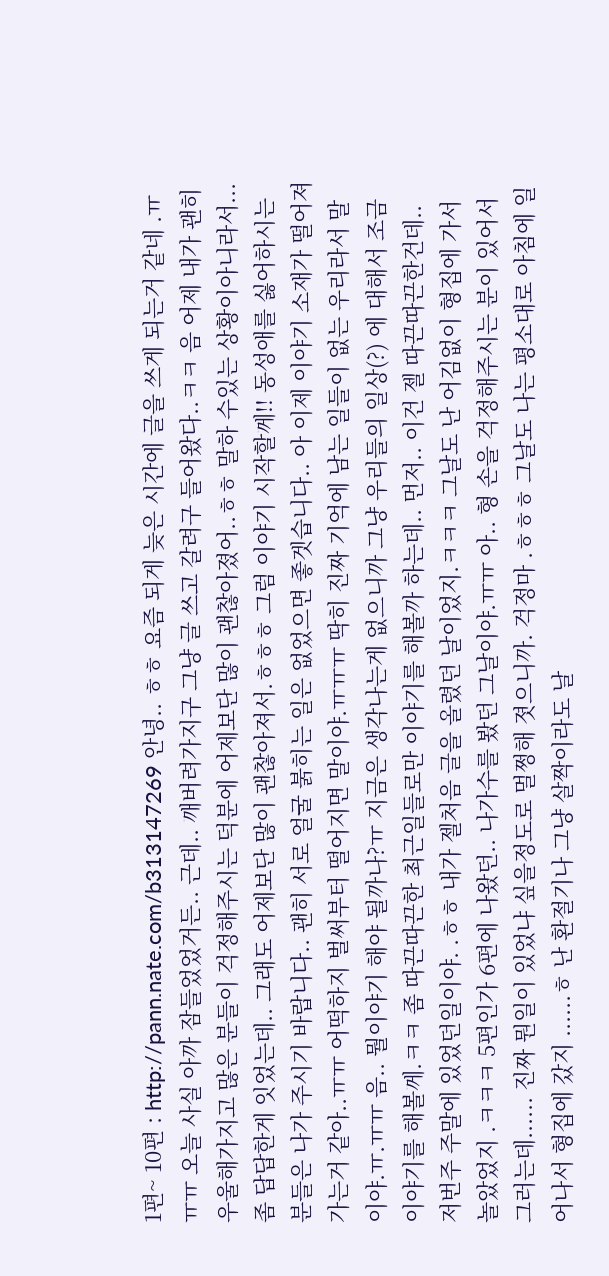1편~ 10편 : http://pann.nate.com/b313147269 안녕.. ㅎㅎ 요즘 되게 늦은 시간에 글을 쓰게 되는거 같네 .ㅠㅠㅠ 오늘 사실 아까 잠들었었거든.. 근데.. 깨버려가지구 그냥 글 쓰고 갈려구 들어왔다..ㅋㅋ 음 어제 내가 괜히 우울해가지고 많은 분들이 걱정해주시는 덕분에 어제보단 많이 괜찮아졌어..ㅎㅎ 말하 수있는 상황이아니라서... 좀 답답한게 잇었는데.. 그래도 어제보단 많이 괜찮아져서.ㅎㅎㅎ 그럼 이야기 시작할께!! 동성애를 싫어하시는 분들은 나가 주시기 바랍니다.. 괜히 서로 얼굴 붉히는 일은 없었으면 좋겟습니다.. 아 이제 이야기 소재가 떨어져가는거 같아..ㅠㅠ 어떡하지 벌써부터 떨어지면 말이야.ㅠㅠㅠ 딱히 진짜 기억에 남는 일들이 없는 우리라서 말이야.ㅠ.ㅠㅠ 음.. 뭘이야기 해야 될까나?ㅠ 지금은 생각나는게 없으니까 그냥 우리들의 일상(?) 에 대해서 조금 이야기를 해볼께.ㅋㅋ 좀 따끈따끈한 최근일들로만 이야기를 해볼까 하는데.. 먼저.. 이건 젤 따끈따끈한건데.. 저번주 주말에 있었던일이야. .ㅎㅎ 내가 젤처음 글을 올렸던 날이었지.ㅋㅋㅋ 그날도 난 어김없이 형집에 가서 놀았었지 .ㅋㅋㅋ 5편인가 6편에 나왔던.. 나가수를 봤던 그날이야.ㅠㅠ 아.. 형 손을 걱정해주시는 분이 있어서그러는데...... 진짜 뭔일이 있었냐 싶을정도로 멀쩡해 졋으니까. 걱정마 .ㅎㅎㅎ 그날도 나는 평소대로 아침에 일어나서 형집에 갔지 ......ㅎ 난 환절기나 그냥 살짝이라도 날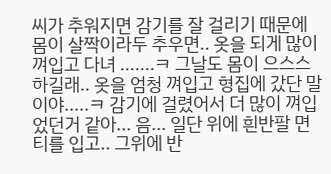씨가 추워지면 감기를 잘 걸리기 때문에 몸이 살짝이라두 추우면.. 옷을 되게 많이 껴입고 다녀 .......ㅋ 그날도 몸이 으스스 하길래.. 옷을 엄청 껴입고 형집에 갔단 말이야.....ㅋ 감기에 걸렸어서 더 많이 껴입었던거 같아... 음... 일단 위에 흰반팔 면티를 입고.. 그위에 반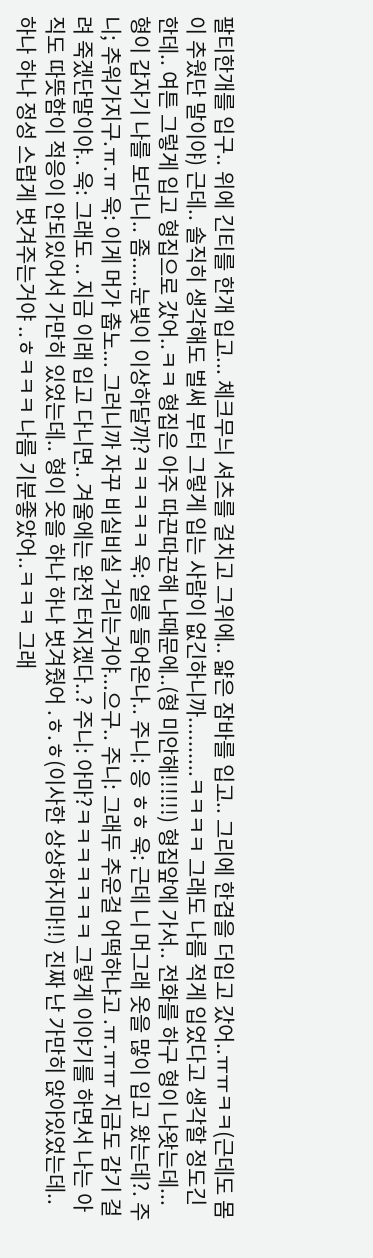팔티한개를 입구.. 위에 긴티를 한개 입고... 체크무늬 셔츠를 걸치고 그위에.. 얇은 잠바를 입고.. 그리에 한겹을 더입고 갔어..ㅠㅠㅋㅋ(근데도 몸이 추웠단 말이야) 근데.. 솔직히 생각해도 벌써 부터 그렇게 입는 사람이 없긴하니까..........ㅋㅋㅋㅋ 그래도 나름 적게 입었다고 생각할 정도긴 한데.. 여튼 그렇게 입고 형집으로 갔어..ㅋㅋ 형집은 아주 따끈따끈해 나때문에..(형 미안해!!!!!!) 형집앞에 가서.. 전화를 하구 형이 나왓는데... 형이 갑자기 나를 보더니.. 좀.....눈빛이 이상하달까?ㅋㅋㅋㅋㅋ 욱: 얼릉 들어온나.. 주니: 응 ㅎㅎ 욱: 근데 니 머그래 옷을 많이 입고 왔는데?. 주니; 추워가지구.ㅠ.ㅠ 욱: 이게 머가 춥노... 그러니까 자꾸 비실비실 거리는거야...으구.. 주니: 그래두 추운걸 어떡하냐고 .ㅠ.ㅠㅠ 지금도 감기 걸려 죽겠단말이야.. 욱: 그래도 .. 지금 이래 입고 다니면.. 겨울에는 완전 터지겠다..? 주니: 아마?ㅋㅋㅋㅋㅋㅋㅋ 그렇게 이야기를 하면서 나는 아직도 따뜻함이 적응이 안되있어서 가만히 있었는데.. 형이 옷을 하나 하나 벗겨줬어 .ㅎ.ㅎ(이사한 상상하지마!!) 진짜 난 가만히 앉아있었는데.. 하나 하나 정성 스럽게 벗겨주는거야 ..ㅎㅋㅋㅋ 나름 기분좋았어..ㅋㅋㅋ 그래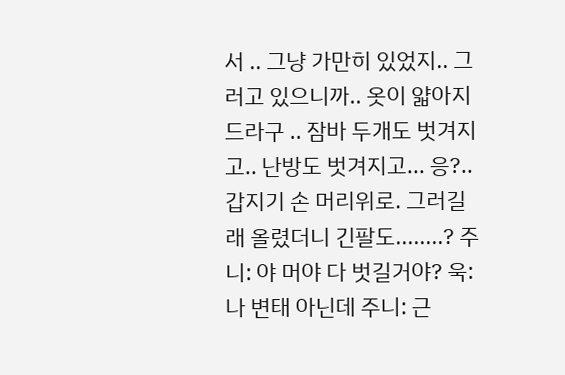서 .. 그냥 가만히 있었지.. 그러고 있으니까.. 옷이 얇아지드라구 .. 잠바 두개도 벗겨지고.. 난방도 벗겨지고... 응?.. 갑지기 손 머리위로. 그러길래 올렸더니 긴팔도........? 주니: 야 머야 다 벗길거야? 욱: 나 변태 아닌데 주니: 근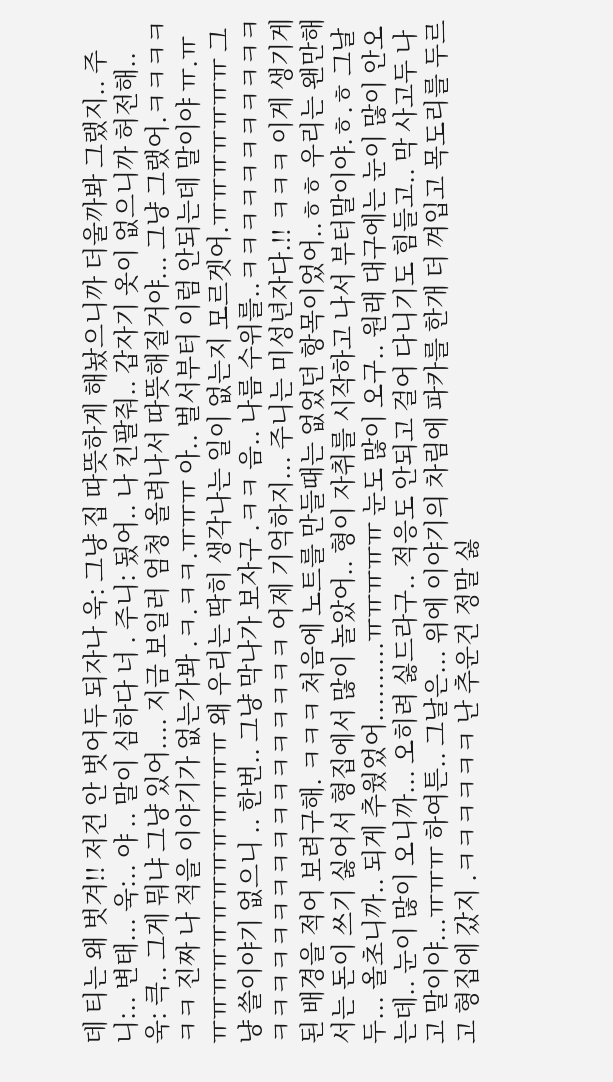데 티는 왜 벗겨!! 저건 안 벗어두 되자나 욱: 그냥 집 따뜻하게 해놨으니까 더울까봐 그랬지.. 주니:.. 변태... 욱:.. 야 .. 말이 심하다 너 . 주니: 됬어.. 나 킨팔줘.. 갑자기 옷이 없으니까 허전해.. 욱: 큭.. 그게 뭐냐 그냥 있어.... 지금 보일러 엄청 올려나서 따뜻해질거야... 그냥 그랬어.ㅋㅋㅋㅋㅋㅋ 진짜 나 적을 이야기가 없는가봐 .ㅋ.ㅋㅋ.ㅠㅠㅠ 아.. 벌서부터 이럼 안되는데 말이야 ㅠ.ㅠㅠㅠㅠㅠㅠㅠㅠㅠㅠㅠㅠㅠㅠ 왜 우리는 딱히 생각나는 일이 없는지 모르겟어.ㅠㅠㅠㅠㅠㅠㅠ 그냥 쓸이야기 없으니 .. 한번.. 그냥 막나가 보자구 .ㅋㅋ 음.. 나름 수위를..ㅋㅋㅋㅋㅋㅋㅋㅋㅋㅋㅋㅋㅋㅋㅋㅋㅋㅋㅋㅋㅋㅋㅋㅋㅋㅋㅋㅋ 어제 기억하지... 주니는 미성년자다.!! ㅋㅋㅋ 이게 생기게 된 배경을 적어 보려구해. ㅋㅋㅋ 처음에 노트를 만들때는 없었던 항목이었어..ㅎㅎ 우리는 왠만해서는 돈이 쓰기 싫어서 형집에서 많이 놀았어.. 형이 자취를 시작하고 나서 부터말이야.ㅎ.ㅎ 그날두... 올초니까.. 되게 추웠었어..........ㅠㅠㅠㅠㅠ 눈도 많이 오구.. 원래 대구에는 눈이 많이 안오는데.. 눈이 많이 오니까... 오히려 싫드라구.. 적응도 안되고 걸어 다니기도 힘들고.. 막 사고두 나고 말이야...ㅠㅠㅠ 하여튼.. 그날은... 위에 이야기의 차림에 파카를 한개 더 껴입고 목도리를 두르고 형집에 갔지 .ㅋㅋㅋㅋㅋㅋ 난 추운건 정말 싫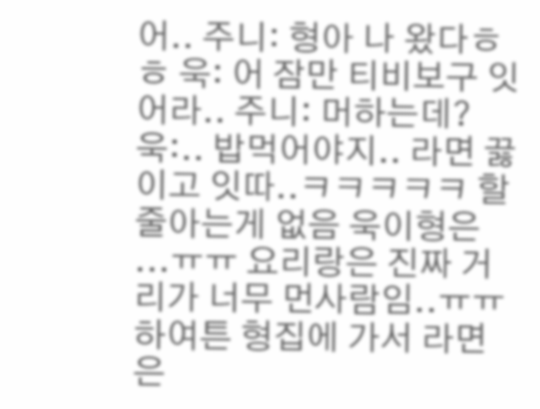어.. 주니: 형아 나 왔다ㅎㅎ 욱: 어 잠만 티비보구 잇어라.. 주니: 머하는데? 욱:.. 밥먹어야지.. 라면 끓이고 잇따..ㅋㅋㅋㅋㅋ 할줄아는게 없음 욱이형은 ...ㅠㅠ 요리랑은 진짜 거리가 너무 먼사람임..ㅠㅠ 하여튼 형집에 가서 라면은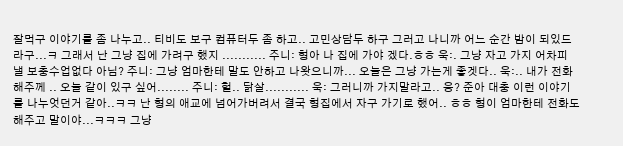잘먹구 이야기를 좀 나누고.. 티비도 보구 컴퓨터두 좀 하고.. 고민상담두 하구 그러고 나니까 어느 순간 밤이 되있드라구...ㅋ 그래서 난 그냥 집에 가려구 했지 ........... 주니: 형아 나 집에 가야 겠다.ㅎㅎ 욱:. 그냥 자고 가지 어차피 낼 보충수업없다 아님? 주니: 그냥 엄마한테 말도 안하고 나왓으니까... 오늘은 그냥 가는게 좋겟다.. 욱:.. 내가 전화 해주께 .. 오늘 같이 있구 싶어........ 주니: 헐.. 닭살........... 욱: 그러니까 가지말라고.. 응? 준아 대충 이런 이야기를 나누엇던거 같아..ㅋㅋ 난 형의 애교에 넘어가버려서 결국 형집에서 자구 가기로 했어.. ㅎㅎ 형이 엄마한테 전화도 해주고 말이야...ㅋㅋㅋ 그냥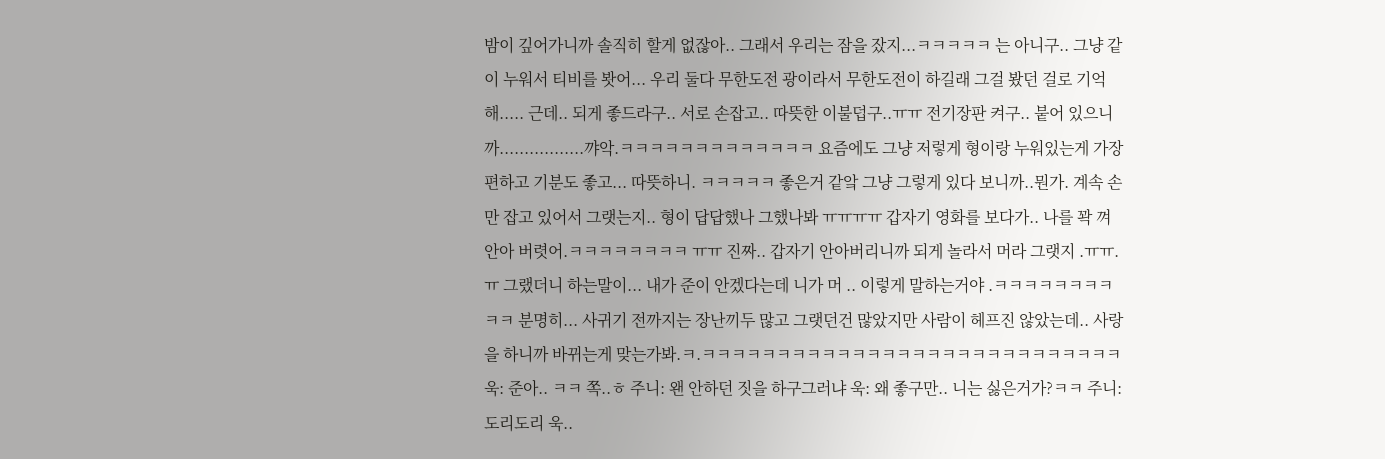밤이 깊어가니까 솔직히 할게 없잖아.. 그래서 우리는 잠을 잤지...ㅋㅋㅋㅋㅋ 는 아니구.. 그냥 같이 누워서 티비를 봣어... 우리 둘다 무한도전 광이라서 무한도전이 하길래 그걸 봤던 걸로 기억해..... 근데.. 되게 좋드라구.. 서로 손잡고.. 따뜻한 이불덥구..ㅠㅠ 전기장판 켜구.. 붙어 있으니까.................꺄악.ㅋㅋㅋㅋㅋㅋㅋㅋㅋㅋㅋㅋㅋ 요즘에도 그냥 저렇게 형이랑 누워있는게 가장 편하고 기분도 좋고... 따뜻하니. ㅋㅋㅋㅋㅋ 좋은거 같앜 그냥 그렇게 있다 보니까..뭔가. 계속 손만 잡고 있어서 그랫는지.. 형이 답답했나 그했나봐 ㅠㅠㅠㅠ 갑자기 영화를 보다가.. 나를 꽉 껴안아 버렷어.ㅋㅋㅋㅋㅋㅋㅋㅋ ㅠㅠ 진짜.. 갑자기 안아버리니까 되게 놀라서 머라 그랫지 .ㅠㅠ.ㅠ 그랬더니 하는말이... 내가 준이 안겠다는데 니가 머 .. 이렇게 말하는거야 .ㅋㅋㅋㅋㅋㅋㅋㅋㅋㅋ 분명히... 사귀기 전까지는 장난끼두 많고 그랫던건 많았지만 사람이 헤프진 않았는데.. 사랑을 하니까 바뀌는게 맞는가봐.ㅋ.ㅋㅋㅋㅋㅋㅋㅋㅋㅋㅋㅋㅋㅋㅋㅋㅋㅋㅋㅋㅋㅋㅋㅋㅋㅋㅋㅋㅋ 욱: 준아.. ㅋㅋ 쪽..ㅎ 주니: 왠 안하던 짓을 하구그러냐 욱: 왜 좋구만.. 니는 싫은거가?ㅋㅋ 주니: 도리도리 욱..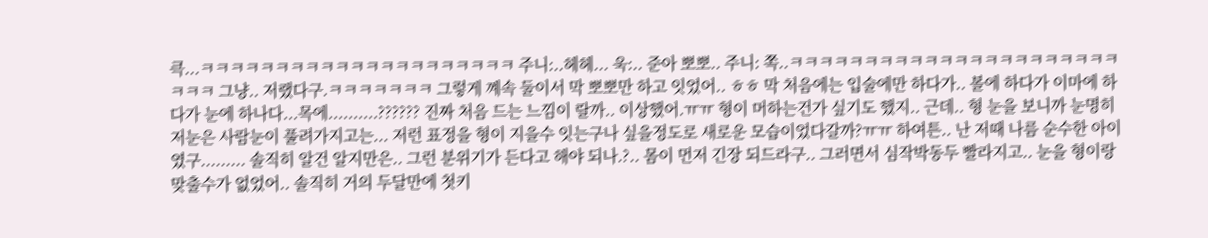큭...ㅋㅋㅋㅋㅋㅋㅋㅋㅋㅋㅋㅋㅋㅋㅋㅋㅋㅋㅋㅋㅋ 주니:..헤헤... 욱:.. 준아 뽀뽀.. 주니: 쪽..ㅋㅋㅋㅋㅋㅋㅋㅋㅋㅋㅋㅋㅋㅋㅋㅋㅋㅋㅋㅋㅋㅋㅋㅋㅋ 그냥.. 저랬다구.ㅋㅋㅋㅋㅋㅋㅋ 그렇게 꼐속 둘이서 막 뽀뽀만 하고 잇었어.. ㅎㅎ 막 처음에는 입술에만 하다가.. 볼에 하다가 이마에 하다가 눈에 하나다...목에..........?????? 진짜 처음 드는 느낌이 랄까.. 이상했어.ㅠㅠ 형이 머하는건가 싶기도 했지.. 근데.. 형 눈을 보니까 눈명히 저눈은 사람눈이 풀려가지고는... 저런 표정을 형이 지을수 잇는구나 싶을정도로 새로운 모습이었다갈까?ㅠㅠ 하여튼.. 난 저때 나름 순수한 아이였구......... 솔직히 알건 알지만은.. 그런 분위기가 든다고 해야 되나.?.. 몸이 먼저 긴장 되드라구.. 그러면서 심작박동두 빨라지고.. 눈을 형이랑 맞출수가 없었어.. 솔직히 거의 두달만에 첫키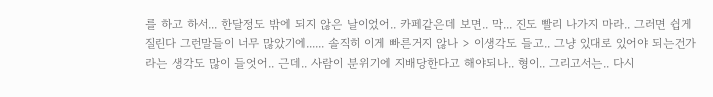를 하고 하서... 한달정도 밖에 되지 않은 날이었어.. 카페같은데 보면.. 막... 진도 빨리 나가지 마라.. 그러면 쉽게 질린다 그런말들이 너무 많았기에...... 솔직히 이게 빠른거지 않나 > 이생각도 들고.. 그냥 있대로 있어야 되는건가 라는 생각도 많이 들엇어.. 근데.. 사람이 분위기에 지배당한다고 해야되나.. 형이.. 그리고서는.. 다시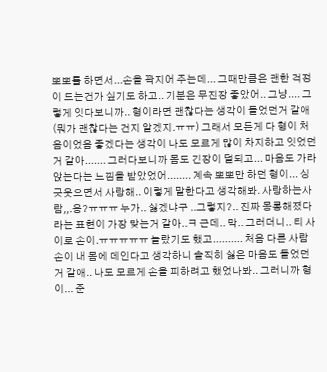뽀뽀를 하면서...손을 꽉지어 주는데... 그때만큼은 괜한 걱정이 드는건가 싶기도 하고.. 기분은 무진장 좋았어.. 그냥.... 그렇게 잇다보니까.. 형이라면 괜찮다는 생각이 들었던거 같애(뭐가 괜찮다는 건지 알겠지.ㅠㅠ) 그래서 모든게 다 형이 처음이었음 좋겠다는 생각이 나도 모르게 많이 차지하고 잇었던거 같아....... 그러다보니까 몸도 긴장이 덜되고... 마음도 가라앉는다는 느낌을 받았었어........ 계속 뽀뽀만 하던 형이... 싱긋웃으면서 사랑해.. 이렇게 말한다고 생각해봐. 사랑하는사람,,.응?ㅠㅠㅠ 누가.. 싫겠냐구 ..그렇지?.. 진짜 몽롱해졌다라는 표현이 가장 맞는거 같아..ㅋ 근데.. 막.. 그러더니.. 티 사이로 손이.ㅠㅠㅠㅠㅠ 놀랐기도 했고.......... 처음 다른 사람 손이 내 몸에 데인다고 생각하니 솔직히 싫은 마음도 들었던거 같애.. 나도 모르게 손을 피하려고 했었나봐.. 그러니까 형이... 준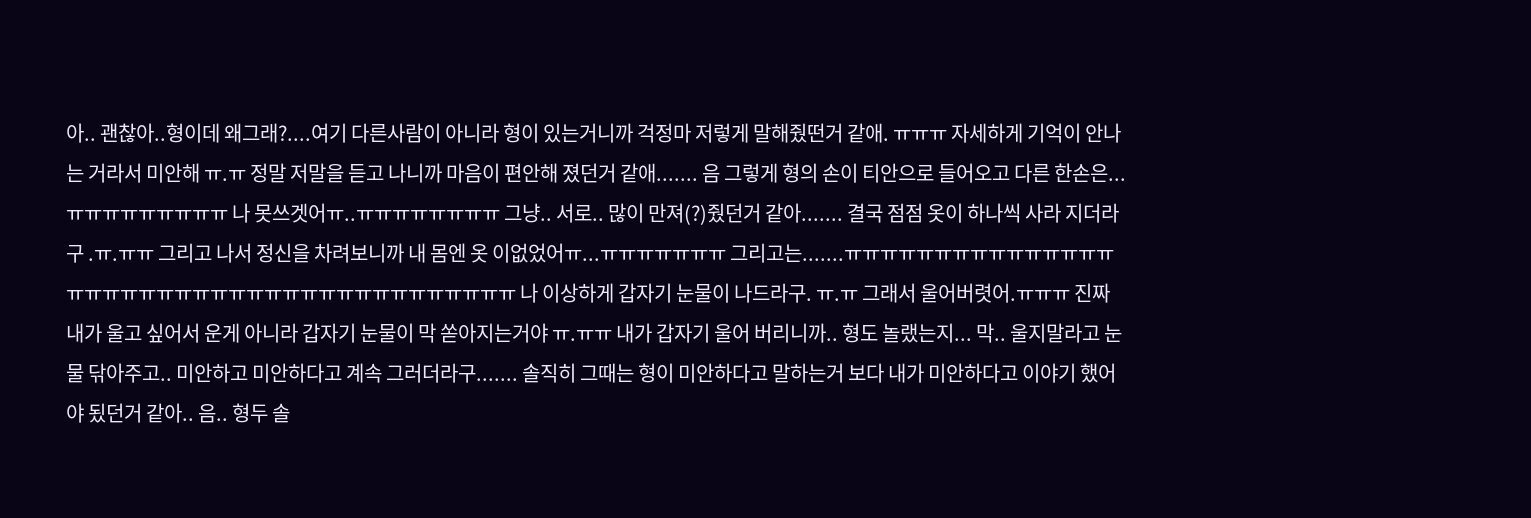아.. 괜찮아..형이데 왜그래?....여기 다른사람이 아니라 형이 있는거니까 걱정마 저렇게 말해줬떤거 같애. ㅠㅠㅠ 자세하게 기억이 안나는 거라서 미안해 ㅠ.ㅠ 정말 저말을 듣고 나니까 마음이 편안해 졌던거 같애....... 음 그렇게 형의 손이 티안으로 들어오고 다른 한손은...ㅠㅠㅠㅠㅠㅠㅠㅠㅠ 나 못쓰겟어ㅠ..ㅠㅠㅠㅠㅠㅠㅠㅠ 그냥.. 서로.. 많이 만져(?)줬던거 같아....... 결국 점점 옷이 하나씩 사라 지더라구 .ㅠ.ㅠㅠ 그리고 나서 정신을 차려보니까 내 몸엔 옷 이없었어ㅠ...ㅠㅠㅠㅠㅠㅠㅠ 그리고는.......ㅠㅠㅠㅠㅠㅠㅠㅠㅠㅠㅠㅠㅠㅠㅠㅠㅠㅠㅠㅠㅠㅠㅠㅠㅠㅠㅠㅠㅠㅠㅠㅠㅠㅠㅠㅠㅠㅠㅠㅠ 나 이상하게 갑자기 눈물이 나드라구. ㅠ.ㅠ 그래서 울어버렷어.ㅠㅠㅠ 진짜 내가 울고 싶어서 운게 아니라 갑자기 눈물이 막 쏟아지는거야 ㅠ.ㅠㅠ 내가 갑자기 울어 버리니까.. 형도 놀랬는지... 막.. 울지말라고 눈물 닦아주고.. 미안하고 미안하다고 계속 그러더라구....... 솔직히 그때는 형이 미안하다고 말하는거 보다 내가 미안하다고 이야기 했어야 됬던거 같아.. 음.. 형두 솔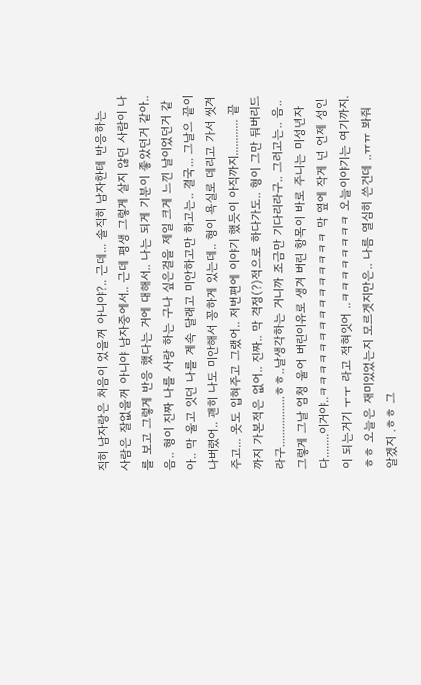직히 남자랑은 처음이 었을꺼 아니야?.. 근데... 솔직히 남자한테 반응하는 사람은 잘없을꺼 아니야 남자중에서.. 근데 평생 그렇게 살지 않던 사람이 나를 보고 그렇게 반응 했다는 거에 대해서.. 나는 되게 기분이 좋았던거 같아.. 음.. 형이 진짜 나를 사랑 하는 구나 싶은걸을 제일 크게 느낀 날이었던거 같아.. 막 울고 잇던 나를 계속 달래고 미안하고만 하고는.. 결국... 그날으 끝이 나버렸어.. 괜히 나도 미안해서 꽁하게 있는데.. 형이 욕실로 데리고 가서 씻겨주고... 옷도 입혀주고 그랬어.. 저번편에 이야기 했듯이 아직까지............ 끝까지 가본적은 없어.. 진짜.. 막 격정(?)적으로 하다가도.. 형이 그만 둬버리드라구.................ㅎㅎ..날생각하는 거니까 조금만 기다리라구.. 그러고는.. 음.. 그렇게 그날 엄청 울어 버린이유로 생겨 버린 항목이 바로 주니는 미성년자다........이거야..ㅋㅋㅋㅋㅋㅋㅋㅋㅋㅋㅋㅋㅋㅋㅋ 막 옆에 작게 넌 언제 성인이 되는거기 ㅜㅜ 라고 적혀잇어 ..ㅋㅋㅋㅋㅋㅋㅋㅋ 오늘이야기는 여기까지.ㅎㅎ 오늘은 재미있었는지 모르겟지만은.. 나름 열심히 쓴건데 ..ㅠㅠ 봐줘 알겠지 .ㅎㅎ 그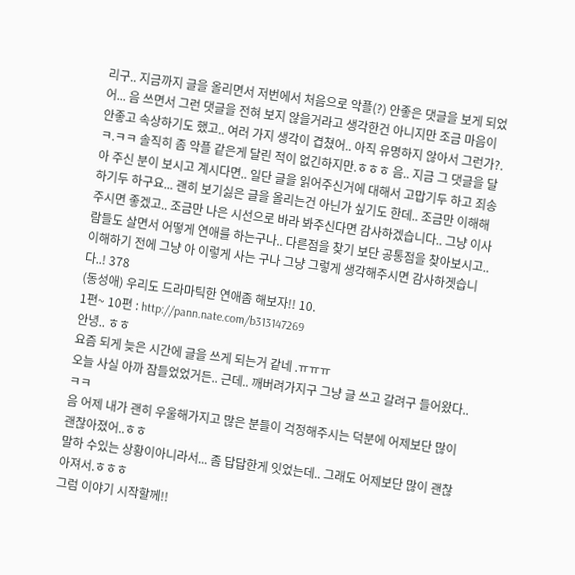리구.. 지금까지 글을 올리면서 저번에서 처음으로 악플(?) 안좋은 댓글을 보게 되었어... 음 쓰면서 그런 댓글을 전혀 보지 않을거라고 생각한건 아니지만 조금 마음이 안좋고 속상하기도 했고.. 여러 가지 생각이 겹쳤어.. 아직 유명하지 않아서 그런가?.ㅋ.ㅋㅋ 솔직히 좀 악플 같은게 달린 적이 없긴하지만.ㅎㅎㅎ 음.. 지금 그 댓글을 달아 주신 분이 보시고 계시다면.. 일단 글을 읽어주신거에 대해서 고맙기두 하고 죄송하기두 하구요... 괜히 보기싫은 글을 올리는건 아닌가 싶기도 한데.. 조금만 이해해 주시면 좋겠고.. 조금만 나은 시선으로 바라 봐주신다면 감사하겠습니다.. 그냥 이사람들도 살면서 어떻게 연애를 하는구나.. 다른점을 찾기 보단 공통점을 찾아보시고.. 이해하기 전에 그냥 아 이렇게 사는 구나 그냥 그렇게 생각해주시면 감사하겟습니다..! 378
(동성애) 우리도 드라마틱한 연애좀 해보자!! 10.
1편~ 10편 : http://pann.nate.com/b313147269
안녕.. ㅎㅎ
요즘 되게 늦은 시간에 글을 쓰게 되는거 같네 .ㅠㅠㅠ
오늘 사실 아까 잠들었었거든.. 근데.. 깨버려가지구 그냥 글 쓰고 갈려구 들어왔다..ㅋㅋ
음 어제 내가 괜히 우울해가지고 많은 분들이 걱정해주시는 덕분에 어제보단 많이 괜찮아졌어..ㅎㅎ
말하 수있는 상황이아니라서... 좀 답답한게 잇었는데.. 그래도 어제보단 많이 괜찮아져서.ㅎㅎㅎ
그럼 이야기 시작할께!!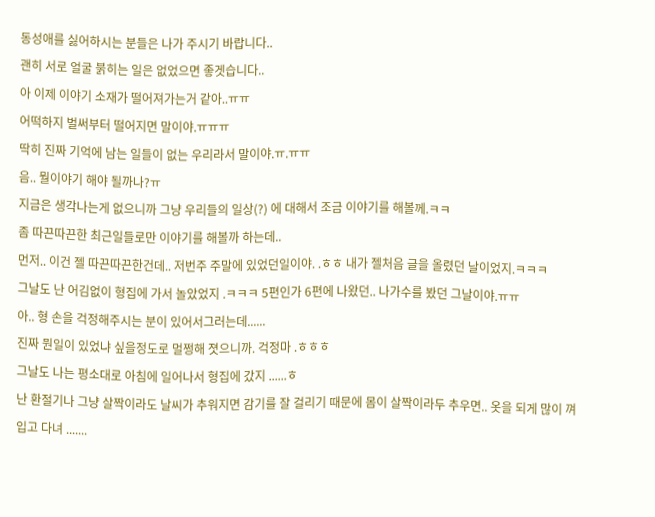동성애를 싫어하시는 분들은 나가 주시기 바랍니다..
괜히 서로 얼굴 붉히는 일은 없었으면 좋겟습니다..
아 이제 이야기 소재가 떨어져가는거 같아..ㅠㅠ
어떡하지 벌써부터 떨어지면 말이야.ㅠㅠㅠ
딱히 진짜 기억에 남는 일들이 없는 우리라서 말이야.ㅠ.ㅠㅠ
음.. 뭘이야기 해야 될까나?ㅠ
지금은 생각나는게 없으니까 그냥 우리들의 일상(?) 에 대해서 조금 이야기를 해볼께.ㅋㅋ
좀 따끈따끈한 최근일들로만 이야기를 해볼까 하는데..
먼저.. 이건 젤 따끈따끈한건데.. 저번주 주말에 있었던일이야. .ㅎㅎ 내가 젤처음 글을 올렸던 날이었지.ㅋㅋㅋ
그날도 난 어김없이 형집에 가서 놀았었지 .ㅋㅋㅋ 5편인가 6편에 나왔던.. 나가수를 봤던 그날이야.ㅠㅠ
아.. 형 손을 걱정해주시는 분이 있어서그러는데......
진짜 뭔일이 있었냐 싶을정도로 멀쩡해 졋으니까. 걱정마 .ㅎㅎㅎ
그날도 나는 평소대로 아침에 일어나서 형집에 갔지 ......ㅎ
난 환절기나 그냥 살짝이라도 날씨가 추워지면 감기를 잘 걸리기 때문에 몸이 살짝이라두 추우면.. 옷을 되게 많이 껴입고 다녀 .......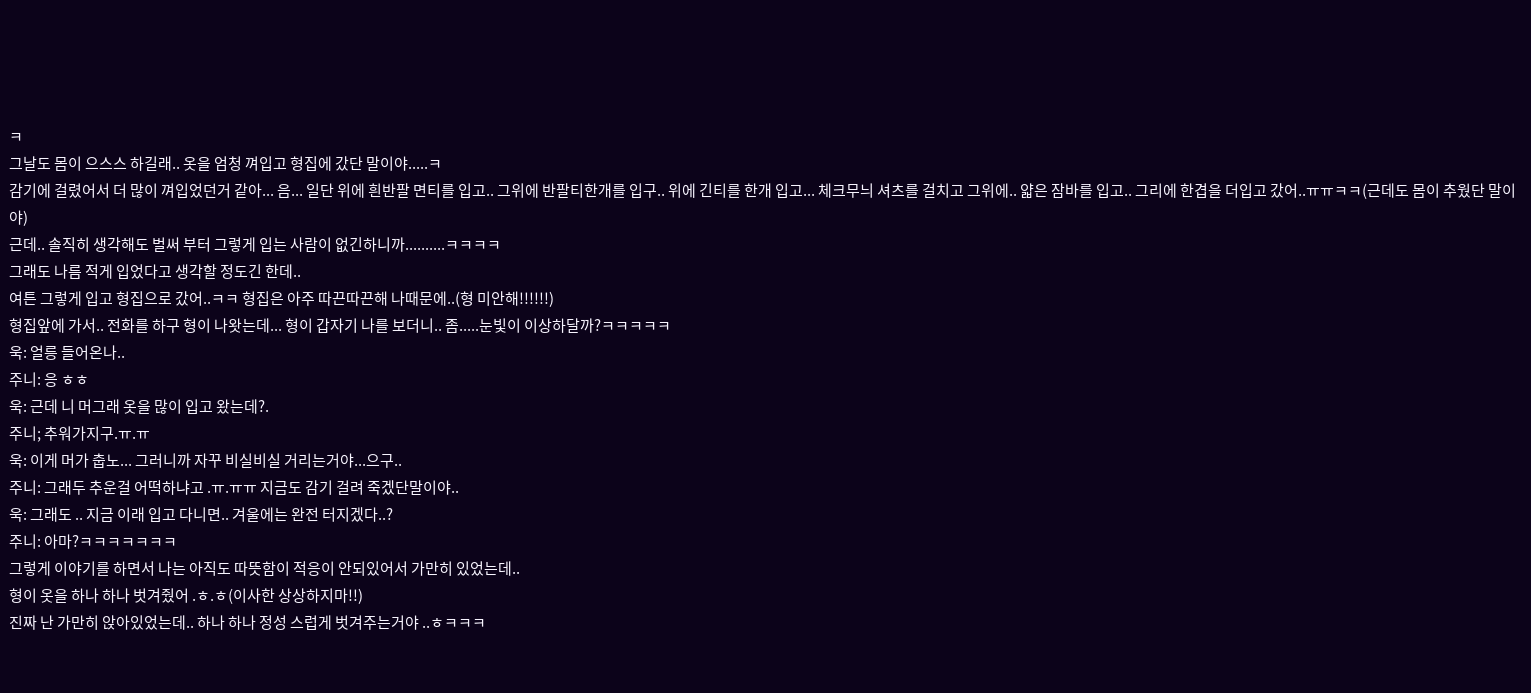ㅋ
그날도 몸이 으스스 하길래.. 옷을 엄청 껴입고 형집에 갔단 말이야.....ㅋ
감기에 걸렸어서 더 많이 껴입었던거 같아... 음... 일단 위에 흰반팔 면티를 입고.. 그위에 반팔티한개를 입구.. 위에 긴티를 한개 입고... 체크무늬 셔츠를 걸치고 그위에.. 얇은 잠바를 입고.. 그리에 한겹을 더입고 갔어..ㅠㅠㅋㅋ(근데도 몸이 추웠단 말이야)
근데.. 솔직히 생각해도 벌써 부터 그렇게 입는 사람이 없긴하니까..........ㅋㅋㅋㅋ
그래도 나름 적게 입었다고 생각할 정도긴 한데..
여튼 그렇게 입고 형집으로 갔어..ㅋㅋ 형집은 아주 따끈따끈해 나때문에..(형 미안해!!!!!!)
형집앞에 가서.. 전화를 하구 형이 나왓는데... 형이 갑자기 나를 보더니.. 좀.....눈빛이 이상하달까?ㅋㅋㅋㅋㅋ
욱: 얼릉 들어온나..
주니: 응 ㅎㅎ
욱: 근데 니 머그래 옷을 많이 입고 왔는데?.
주니; 추워가지구.ㅠ.ㅠ
욱: 이게 머가 춥노... 그러니까 자꾸 비실비실 거리는거야...으구..
주니: 그래두 추운걸 어떡하냐고 .ㅠ.ㅠㅠ 지금도 감기 걸려 죽겠단말이야..
욱: 그래도 .. 지금 이래 입고 다니면.. 겨울에는 완전 터지겠다..?
주니: 아마?ㅋㅋㅋㅋㅋㅋㅋ
그렇게 이야기를 하면서 나는 아직도 따뜻함이 적응이 안되있어서 가만히 있었는데..
형이 옷을 하나 하나 벗겨줬어 .ㅎ.ㅎ(이사한 상상하지마!!)
진짜 난 가만히 앉아있었는데.. 하나 하나 정성 스럽게 벗겨주는거야 ..ㅎㅋㅋㅋ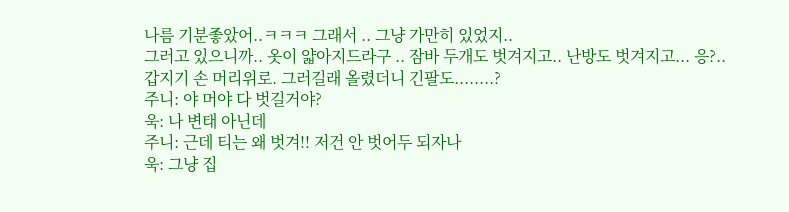나름 기분좋았어..ㅋㅋㅋ 그래서 .. 그냥 가만히 있었지..
그러고 있으니까.. 옷이 얇아지드라구 .. 잠바 두개도 벗겨지고.. 난방도 벗겨지고... 응?..
갑지기 손 머리위로. 그러길래 올렸더니 긴팔도........?
주니: 야 머야 다 벗길거야?
욱: 나 변태 아닌데
주니: 근데 티는 왜 벗겨!! 저건 안 벗어두 되자나
욱: 그냥 집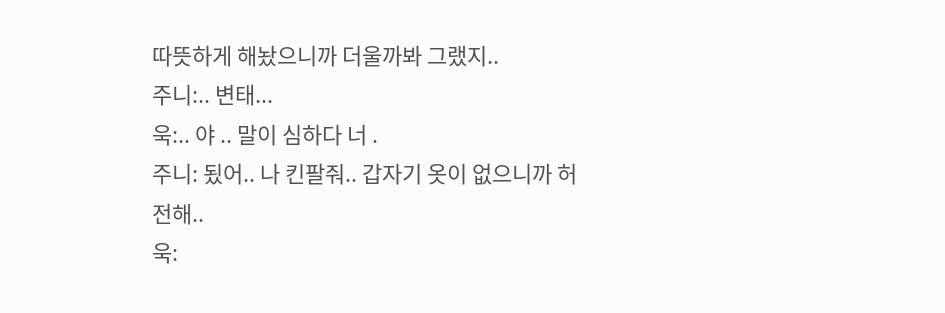따뜻하게 해놨으니까 더울까봐 그랬지..
주니:.. 변태...
욱:.. 야 .. 말이 심하다 너 .
주니: 됬어.. 나 킨팔줘.. 갑자기 옷이 없으니까 허전해..
욱: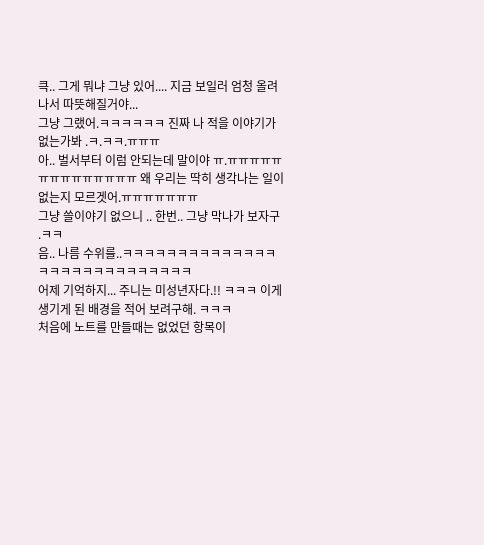큭.. 그게 뭐냐 그냥 있어.... 지금 보일러 엄청 올려나서 따뜻해질거야...
그냥 그랬어.ㅋㅋㅋㅋㅋㅋ 진짜 나 적을 이야기가 없는가봐 .ㅋ.ㅋㅋ.ㅠㅠㅠ
아.. 벌서부터 이럼 안되는데 말이야 ㅠ.ㅠㅠㅠㅠㅠㅠㅠㅠㅠㅠㅠㅠㅠㅠ 왜 우리는 딱히 생각나는 일이 없는지 모르겟어.ㅠㅠㅠㅠㅠㅠㅠ
그냥 쓸이야기 없으니 .. 한번.. 그냥 막나가 보자구 .ㅋㅋ
음.. 나름 수위를..ㅋㅋㅋㅋㅋㅋㅋㅋㅋㅋㅋㅋㅋㅋㅋㅋㅋㅋㅋㅋㅋㅋㅋㅋㅋㅋㅋㅋ
어제 기억하지... 주니는 미성년자다.!! ㅋㅋㅋ 이게 생기게 된 배경을 적어 보려구해. ㅋㅋㅋ
처음에 노트를 만들때는 없었던 항목이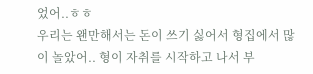었어..ㅎㅎ
우리는 왠만해서는 돈이 쓰기 싫어서 형집에서 많이 놀았어.. 형이 자취를 시작하고 나서 부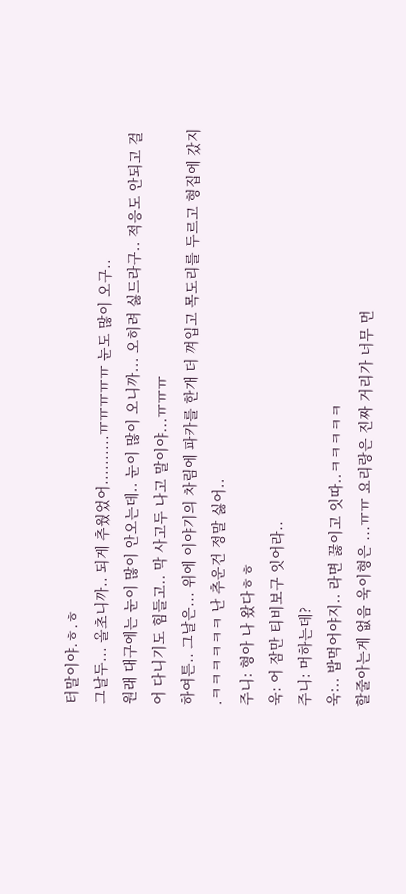터말이야.ㅎ.ㅎ
그날두... 올초니까.. 되게 추웠었어..........ㅠㅠㅠㅠㅠ 눈도 많이 오구..
원래 대구에는 눈이 많이 안오는데.. 눈이 많이 오니까... 오히려 싫드라구.. 적응도 안되고 걸어 다니기도 힘들고.. 막 사고두 나고 말이야...ㅠㅠㅠ
하여튼.. 그날은... 위에 이야기의 차림에 파카를 한개 더 껴입고 목도리를 두르고 형집에 갔지 .ㅋㅋㅋㅋㅋㅋ 난 추운건 정말 싫어..
주니: 형아 나 왔다ㅎㅎ
욱: 어 잠만 티비보구 잇어라..
주니: 머하는데?
욱:.. 밥먹어야지.. 라면 끓이고 잇따..ㅋㅋㅋㅋㅋ
할줄아는게 없음 욱이형은 ...ㅠㅠ 요리랑은 진짜 거리가 너무 먼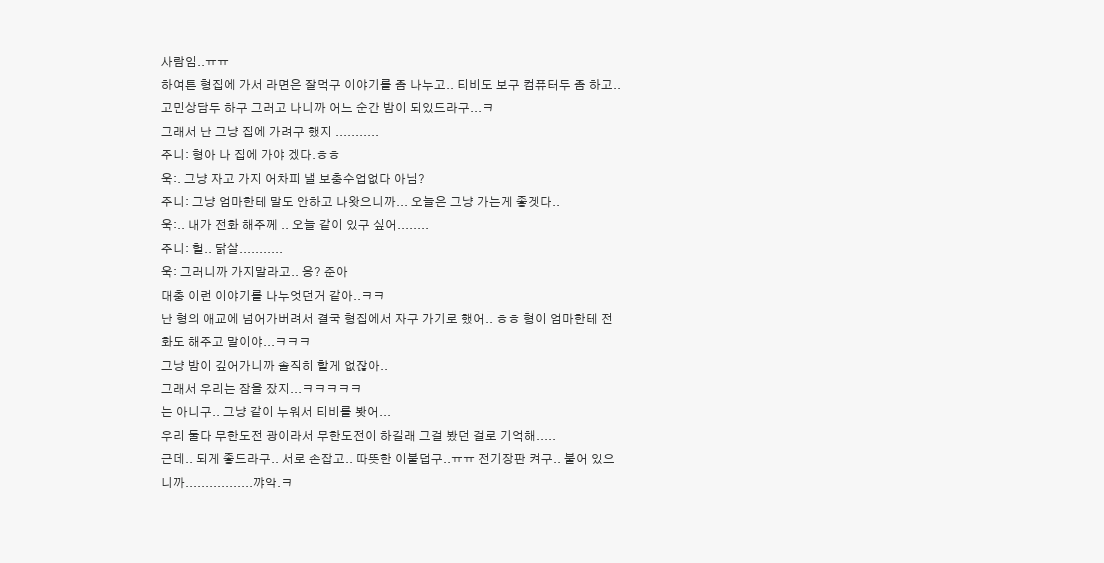사람임..ㅠㅠ
하여튼 형집에 가서 라면은 잘먹구 이야기를 좀 나누고.. 티비도 보구 컴퓨터두 좀 하고.. 고민상담두 하구 그러고 나니까 어느 순간 밤이 되있드라구...ㅋ
그래서 난 그냥 집에 가려구 했지 ...........
주니: 형아 나 집에 가야 겠다.ㅎㅎ
욱:. 그냥 자고 가지 어차피 낼 보충수업없다 아님?
주니: 그냥 엄마한테 말도 안하고 나왓으니까... 오늘은 그냥 가는게 좋겟다..
욱:.. 내가 전화 해주께 .. 오늘 같이 있구 싶어........
주니: 헐.. 닭살...........
욱: 그러니까 가지말라고.. 응? 준아
대충 이런 이야기를 나누엇던거 같아..ㅋㅋ
난 형의 애교에 넘어가버려서 결국 형집에서 자구 가기로 했어.. ㅎㅎ 형이 엄마한테 전화도 해주고 말이야...ㅋㅋㅋ
그냥 밤이 깊어가니까 솔직히 할게 없잖아..
그래서 우리는 잠을 잤지...ㅋㅋㅋㅋㅋ
는 아니구.. 그냥 같이 누워서 티비를 봣어...
우리 둘다 무한도전 광이라서 무한도전이 하길래 그걸 봤던 걸로 기억해.....
근데.. 되게 좋드라구.. 서로 손잡고.. 따뜻한 이불덥구..ㅠㅠ 전기장판 켜구.. 붙어 있으니까.................꺄악.ㅋ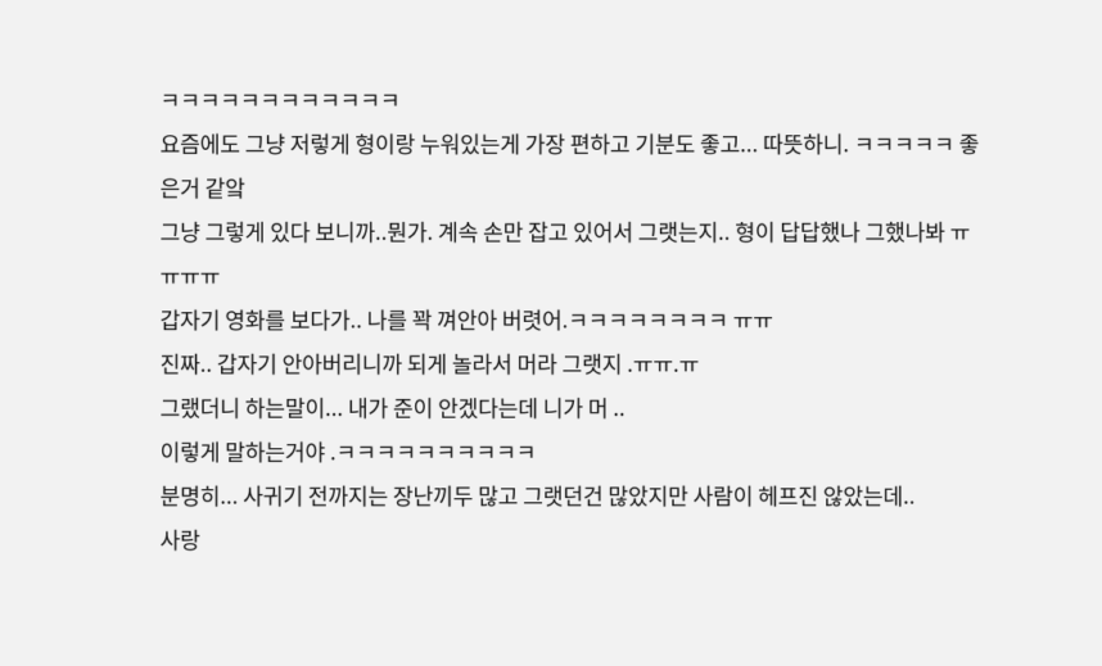ㅋㅋㅋㅋㅋㅋㅋㅋㅋㅋㅋㅋ
요즘에도 그냥 저렇게 형이랑 누워있는게 가장 편하고 기분도 좋고... 따뜻하니. ㅋㅋㅋㅋㅋ 좋은거 같앜
그냥 그렇게 있다 보니까..뭔가. 계속 손만 잡고 있어서 그랫는지.. 형이 답답했나 그했나봐 ㅠㅠㅠㅠ
갑자기 영화를 보다가.. 나를 꽉 껴안아 버렷어.ㅋㅋㅋㅋㅋㅋㅋㅋ ㅠㅠ
진짜.. 갑자기 안아버리니까 되게 놀라서 머라 그랫지 .ㅠㅠ.ㅠ
그랬더니 하는말이... 내가 준이 안겠다는데 니가 머 ..
이렇게 말하는거야 .ㅋㅋㅋㅋㅋㅋㅋㅋㅋㅋ
분명히... 사귀기 전까지는 장난끼두 많고 그랫던건 많았지만 사람이 헤프진 않았는데..
사랑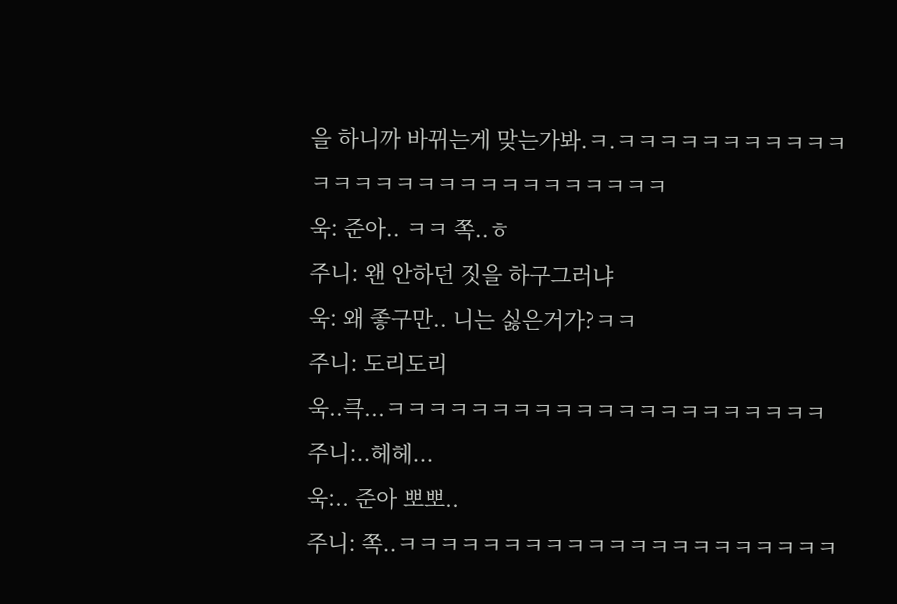을 하니까 바뀌는게 맞는가봐.ㅋ.ㅋㅋㅋㅋㅋㅋㅋㅋㅋㅋㅋㅋㅋㅋㅋㅋㅋㅋㅋㅋㅋㅋㅋㅋㅋㅋㅋㅋ
욱: 준아.. ㅋㅋ 쪽..ㅎ
주니: 왠 안하던 짓을 하구그러냐
욱: 왜 좋구만.. 니는 싫은거가?ㅋㅋ
주니: 도리도리
욱..큭...ㅋㅋㅋㅋㅋㅋㅋㅋㅋㅋㅋㅋㅋㅋㅋㅋㅋㅋㅋㅋㅋ
주니:..헤헤...
욱:.. 준아 뽀뽀..
주니: 쪽..ㅋㅋㅋㅋㅋㅋㅋㅋㅋㅋㅋㅋㅋㅋㅋㅋㅋㅋㅋㅋㅋ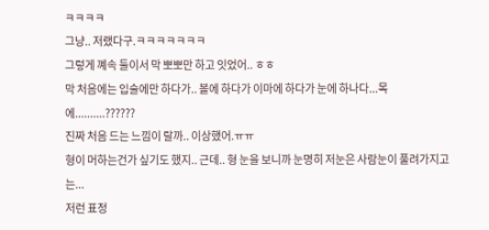ㅋㅋㅋㅋ
그냥.. 저랬다구.ㅋㅋㅋㅋㅋㅋㅋ
그렇게 꼐속 둘이서 막 뽀뽀만 하고 잇었어.. ㅎㅎ
막 처음에는 입술에만 하다가.. 볼에 하다가 이마에 하다가 눈에 하나다...목에..........??????
진짜 처음 드는 느낌이 랄까.. 이상했어.ㅠㅠ
형이 머하는건가 싶기도 했지.. 근데.. 형 눈을 보니까 눈명히 저눈은 사람눈이 풀려가지고는...
저런 표정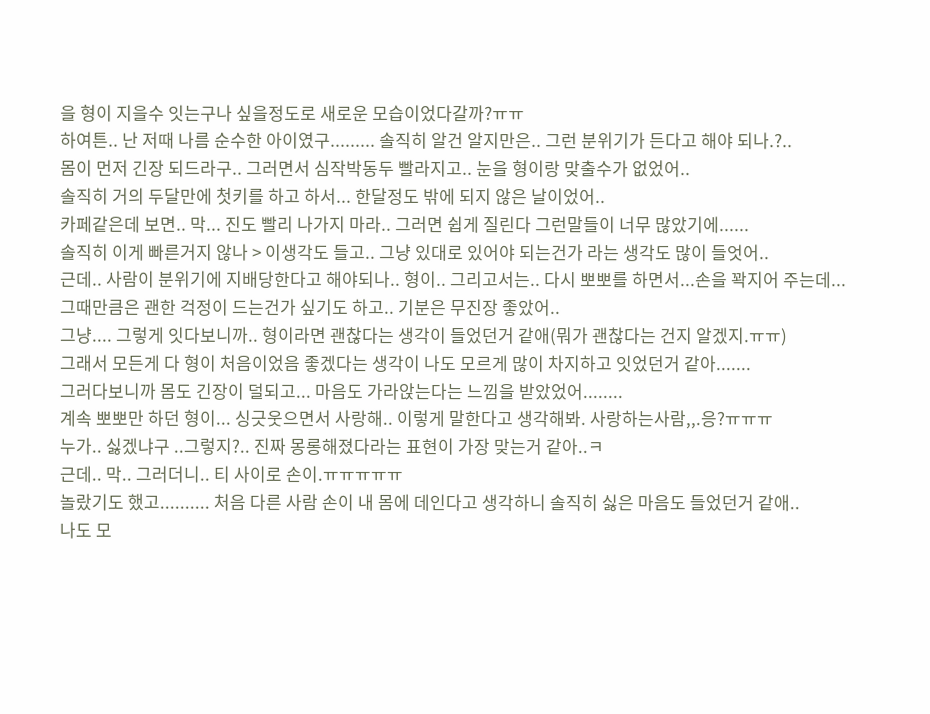을 형이 지을수 잇는구나 싶을정도로 새로운 모습이었다갈까?ㅠㅠ
하여튼.. 난 저때 나름 순수한 아이였구......... 솔직히 알건 알지만은.. 그런 분위기가 든다고 해야 되나.?..
몸이 먼저 긴장 되드라구.. 그러면서 심작박동두 빨라지고.. 눈을 형이랑 맞출수가 없었어..
솔직히 거의 두달만에 첫키를 하고 하서... 한달정도 밖에 되지 않은 날이었어..
카페같은데 보면.. 막... 진도 빨리 나가지 마라.. 그러면 쉽게 질린다 그런말들이 너무 많았기에......
솔직히 이게 빠른거지 않나 > 이생각도 들고.. 그냥 있대로 있어야 되는건가 라는 생각도 많이 들엇어..
근데.. 사람이 분위기에 지배당한다고 해야되나.. 형이.. 그리고서는.. 다시 뽀뽀를 하면서...손을 꽉지어 주는데... 그때만큼은 괜한 걱정이 드는건가 싶기도 하고.. 기분은 무진장 좋았어..
그냥.... 그렇게 잇다보니까.. 형이라면 괜찮다는 생각이 들었던거 같애(뭐가 괜찮다는 건지 알겠지.ㅠㅠ)
그래서 모든게 다 형이 처음이었음 좋겠다는 생각이 나도 모르게 많이 차지하고 잇었던거 같아.......
그러다보니까 몸도 긴장이 덜되고... 마음도 가라앉는다는 느낌을 받았었어........
계속 뽀뽀만 하던 형이... 싱긋웃으면서 사랑해.. 이렇게 말한다고 생각해봐. 사랑하는사람,,.응?ㅠㅠㅠ
누가.. 싫겠냐구 ..그렇지?.. 진짜 몽롱해졌다라는 표현이 가장 맞는거 같아..ㅋ
근데.. 막.. 그러더니.. 티 사이로 손이.ㅠㅠㅠㅠㅠ
놀랐기도 했고.......... 처음 다른 사람 손이 내 몸에 데인다고 생각하니 솔직히 싫은 마음도 들었던거 같애..
나도 모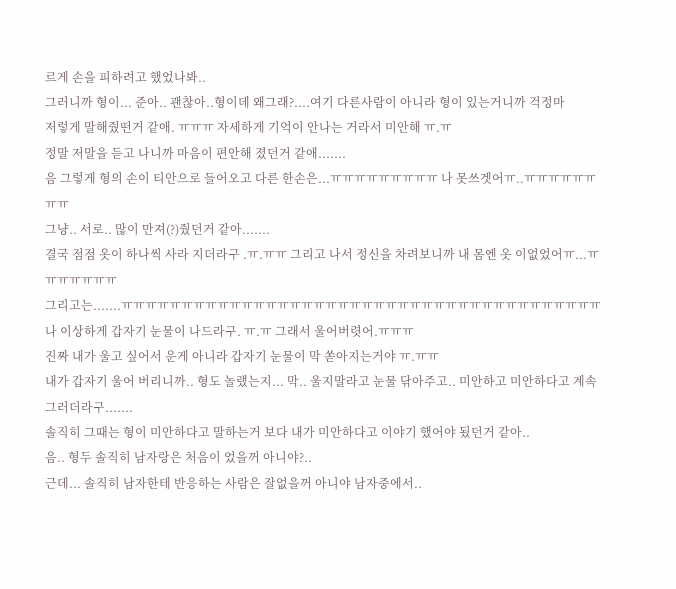르게 손을 피하려고 했었나봐..
그러니까 형이... 준아.. 괜찮아..형이데 왜그래?....여기 다른사람이 아니라 형이 있는거니까 걱정마
저렇게 말해줬떤거 같애. ㅠㅠㅠ 자세하게 기억이 안나는 거라서 미안해 ㅠ.ㅠ
정말 저말을 듣고 나니까 마음이 편안해 졌던거 같애.......
음 그렇게 형의 손이 티안으로 들어오고 다른 한손은...ㅠㅠㅠㅠㅠㅠㅠㅠㅠ 나 못쓰겟어ㅠ..ㅠㅠㅠㅠㅠㅠㅠㅠ
그냥.. 서로.. 많이 만져(?)줬던거 같아.......
결국 점점 옷이 하나씩 사라 지더라구 .ㅠ.ㅠㅠ 그리고 나서 정신을 차려보니까 내 몸엔 옷 이없었어ㅠ...ㅠㅠㅠㅠㅠㅠㅠ
그리고는.......ㅠㅠㅠㅠㅠㅠㅠㅠㅠㅠㅠㅠㅠㅠㅠㅠㅠㅠㅠㅠㅠㅠㅠㅠㅠㅠㅠㅠㅠㅠㅠㅠㅠㅠㅠㅠㅠㅠㅠㅠ
나 이상하게 갑자기 눈물이 나드라구. ㅠ.ㅠ 그래서 울어버렷어.ㅠㅠㅠ
진짜 내가 울고 싶어서 운게 아니라 갑자기 눈물이 막 쏟아지는거야 ㅠ.ㅠㅠ
내가 갑자기 울어 버리니까.. 형도 놀랬는지... 막.. 울지말라고 눈물 닦아주고.. 미안하고 미안하다고 계속 그러더라구.......
솔직히 그때는 형이 미안하다고 말하는거 보다 내가 미안하다고 이야기 했어야 됬던거 같아..
음.. 형두 솔직히 남자랑은 처음이 었을꺼 아니야?..
근데... 솔직히 남자한테 반응하는 사람은 잘없을꺼 아니야 남자중에서..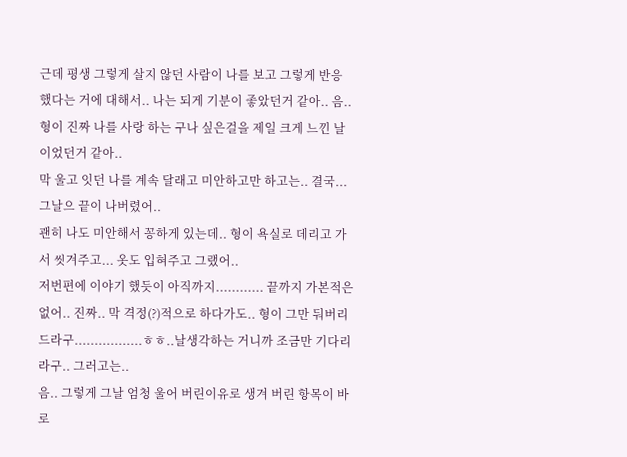근데 평생 그렇게 살지 않던 사람이 나를 보고 그렇게 반응 했다는 거에 대해서.. 나는 되게 기분이 좋았던거 같아.. 음.. 형이 진짜 나를 사랑 하는 구나 싶은걸을 제일 크게 느낀 날이었던거 같아..
막 울고 잇던 나를 계속 달래고 미안하고만 하고는.. 결국... 그날으 끝이 나버렸어..
괜히 나도 미안해서 꽁하게 있는데.. 형이 욕실로 데리고 가서 씻겨주고... 옷도 입혀주고 그랬어..
저번편에 이야기 했듯이 아직까지............ 끝까지 가본적은 없어.. 진짜.. 막 격정(?)적으로 하다가도.. 형이 그만 둬버리드라구.................ㅎㅎ..날생각하는 거니까 조금만 기다리라구.. 그러고는..
음.. 그렇게 그날 엄청 울어 버린이유로 생겨 버린 항목이 바로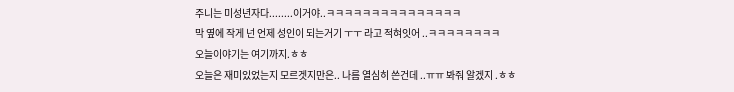주니는 미성년자다........이거야..ㅋㅋㅋㅋㅋㅋㅋㅋㅋㅋㅋㅋㅋㅋㅋ
막 옆에 작게 넌 언제 성인이 되는거기 ㅜㅜ 라고 적혀잇어 ..ㅋㅋㅋㅋㅋㅋㅋㅋ
오늘이야기는 여기까지.ㅎㅎ
오늘은 재미있었는지 모르겟지만은.. 나름 열심히 쓴건데 ..ㅠㅠ 봐줘 알겠지 .ㅎㅎ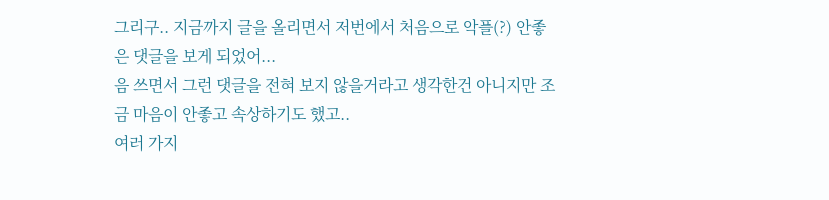그리구.. 지금까지 글을 올리면서 저번에서 처음으로 악플(?) 안좋은 댓글을 보게 되었어...
음 쓰면서 그런 댓글을 전혀 보지 않을거라고 생각한건 아니지만 조금 마음이 안좋고 속상하기도 했고..
여러 가지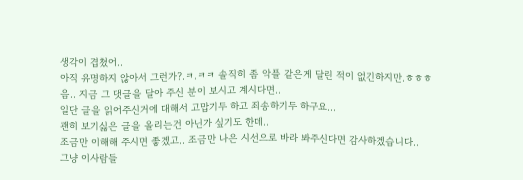생각이 겹쳤어..
아직 유명하지 않아서 그런가?.ㅋ.ㅋㅋ 솔직히 좀 악플 같은게 달린 적이 없긴하지만.ㅎㅎㅎ
음.. 지금 그 댓글을 달아 주신 분이 보시고 계시다면..
일단 글을 읽어주신거에 대해서 고맙기두 하고 죄송하기두 하구요...
괜히 보기싫은 글을 올리는건 아닌가 싶기도 한데..
조금만 이해해 주시면 좋겠고.. 조금만 나은 시선으로 바라 봐주신다면 감사하겠습니다..
그냥 이사람들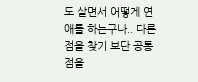도 살면서 어떻게 연애를 하는구나.. 다른점을 찾기 보단 공통점을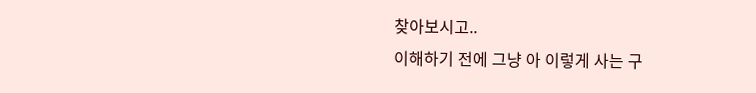찾아보시고..
이해하기 전에 그냥 아 이렇게 사는 구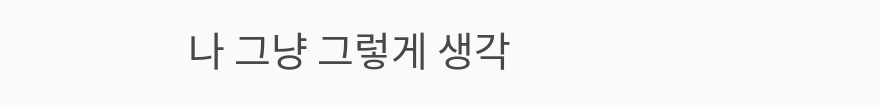나 그냥 그렇게 생각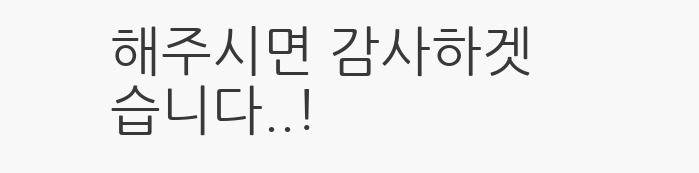해주시면 감사하겟습니다..!